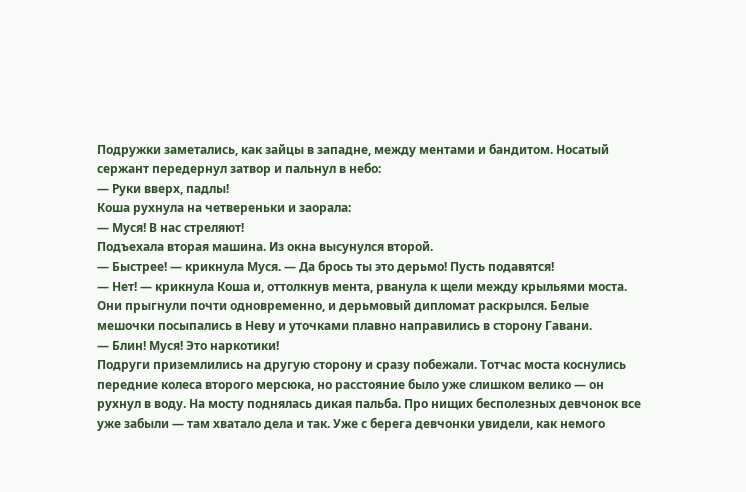Подружки заметались, как зайцы в западне, между ментами и бандитом. Носатый сержант передернул затвор и пальнул в небо:
— Руки вверх, падлы!
Коша рухнула на четвереньки и заорала:
— Муся! В нас стреляют!
Подъехала вторая машина. Из окна высунулся второй.
— Быстрее! — крикнула Муся. — Да брось ты это дерьмо! Пусть подавятся!
— Нет! — крикнула Коша и, оттолкнув мента, рванула к щели между крыльями моста.
Они прыгнули почти одновременно, и дерьмовый дипломат раскрылся. Белые мешочки посыпались в Неву и уточками плавно направились в сторону Гавани.
— Блин! Муся! Это наркотики!
Подруги приземлились на другую сторону и сразу побежали. Тотчас моста коснулись передние колеса второго мерсюка, но расстояние было уже слишком велико — он рухнул в воду. На мосту поднялась дикая пальба. Про нищих бесполезных девчонок все уже забыли — там хватало дела и так. Уже с берега девчонки увидели, как немого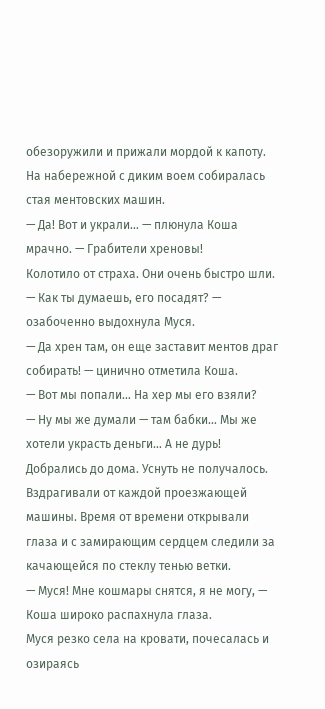обезоружили и прижали мордой к капоту. На набережной с диким воем собиралась стая ментовских машин.
— Да! Вот и украли… — плюнула Коша мрачно. — Грабители хреновы!
Колотило от страха. Они очень быстро шли.
— Как ты думаешь, его посадят? — озабоченно выдохнула Муся.
— Да хрен там, он еще заставит ментов драг собирать! — цинично отметила Коша.
— Вот мы попали… На хер мы его взяли?
— Ну мы же думали — там бабки… Мы же хотели украсть деньги… А не дурь!
Добрались до дома. Уснуть не получалось. Вздрагивали от каждой проезжающей машины. Время от времени открывали глаза и с замирающим сердцем следили за качающейся по стеклу тенью ветки.
— Муся! Мне кошмары снятся, я не могу, — Коша широко распахнула глаза.
Муся резко села на кровати, почесалась и озираясь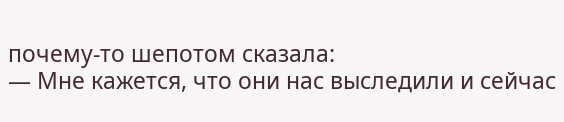почему-то шепотом сказала:
— Мне кажется, что они нас выследили и сейчас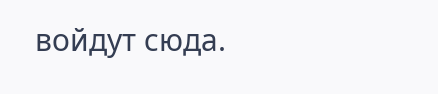войдут сюда.